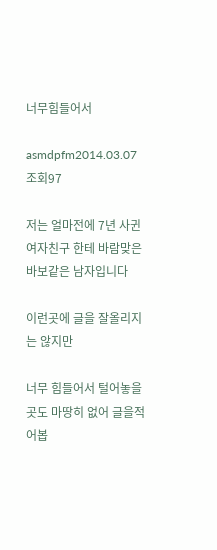너무힘들어서

asmdpfm2014.03.07
조회97

저는 얼마전에 7년 사귄 여자친구 한테 바람맞은 바보같은 남자입니다

이런곳에 글을 잘올리지는 않지만

너무 힘들어서 털어놓을곳도 마땅히 없어 글을적어봅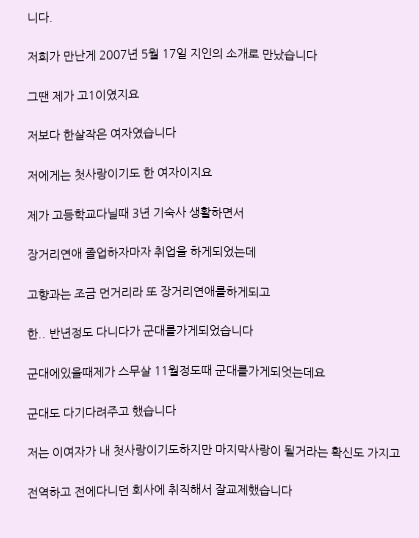니다.

저희가 만난게 2007년 5월 17일 지인의 소개로 만났습니다

그땐 제가 고1이였지요

저보다 한살작은 여자였습니다

저에게는 첫사랑이기도 한 여자이지요

제가 고등학교다닐때 3년 기숙사 생활하면서

장거리연애 졸업하자마자 취업을 하게되었는데

고향과는 조금 먼거리라 또 장거리연애를하게되고

한.. 반년정도 다니다가 군대를가게되었습니다

군대에있을때제가 스무살 11월정도때 군대를가게되엇는데요

군대도 다기다려주고 했습니다

저는 이여자가 내 첫사랑이기도하지만 마지막사랑이 될거라는 확신도 가지고

전역하고 전에다니던 회사에 취직해서 잘교제했습니다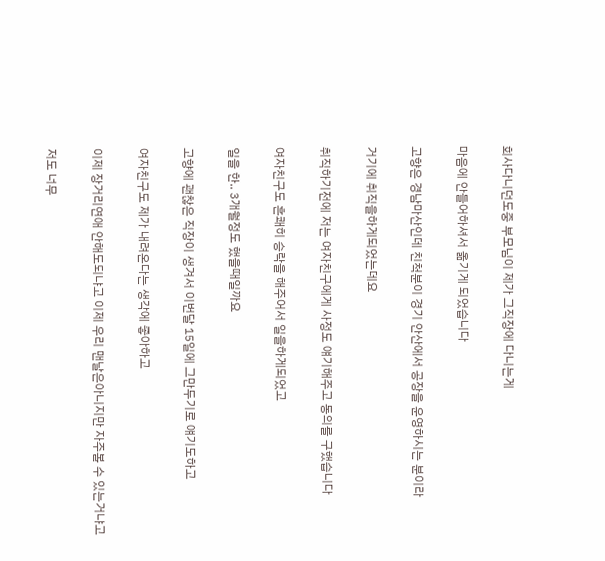회사다니던도중 부모님이 제가 그직장에 다니는게

마음에 안들어하셔서 옮기게 되었습니다

고향은 경남마산인데 친척분이 경기 안산에서 공장을 운영하시는 분이라

거기에 취직을하게되었는데요

취직하기전에 저는 여자친구에게 사정도 얘기해주고 동의를 구했습니다

여자친구도 흔쾌히 승락을 해주어서 일을하게되었고

일을 한.. 3개월정도 했을때일까요

고향에 괜찮은 직장이 생겨서 이번달 15일에 그만두기로 얘기도하고

여자친구도 제가 내려온다는 생각에 좋아하고

이제 장거리연애 안해도되냐고 이제 우리 맨날은아니지만 자주볼 수 있는거냐고

저도 너무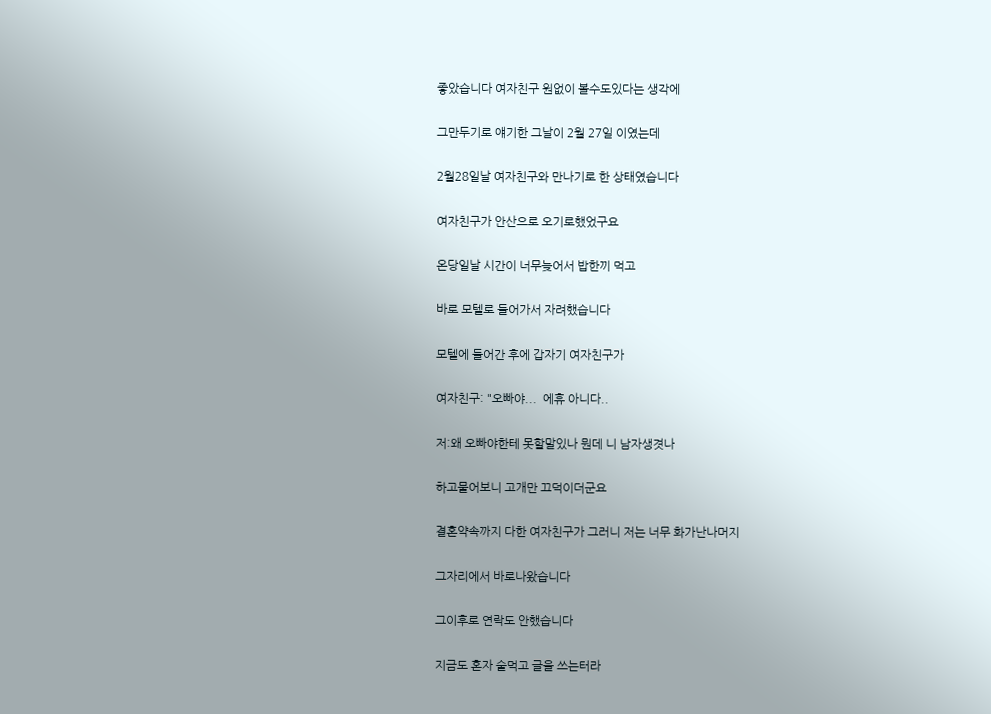좋았습니다 여자친구 원없이 볼수도있다는 생각에

그만두기로 얘기한 그날이 2월 27일 이였는데

2월28일날 여자친구와 만나기로 한 상태였습니다

여자친구가 안산으로 오기로했었구요

온당일날 시간이 너무늦어서 밥한끼 먹고

바로 모텔로 들어가서 자려했습니다

모텔에 들어간 후에 갑자기 여자친구가

여자친구: "오빠야...  에휴 아니다..

저:왜 오빠야한테 못할말있나 뭔데 니 남자생겻나

하고물어보니 고개만 끄덕이더군요

결혼약속까지 다한 여자친구가 그러니 저는 너무 화가난나머지

그자리에서 바로나왔습니다

그이후로 연락도 안했습니다

지금도 혼자 술먹고 글을 쓰는터라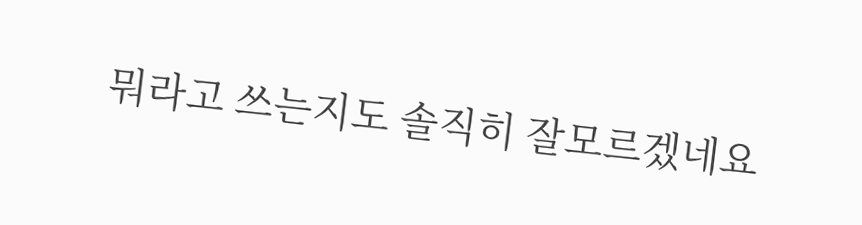뭐라고 쓰는지도 솔직히 잘모르겠네요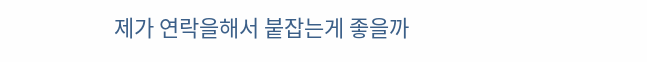제가 연락을해서 붙잡는게 좋을까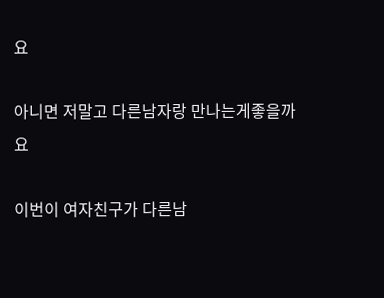요

아니면 저말고 다른남자랑 만나는게좋을까요

이번이 여자친구가 다른남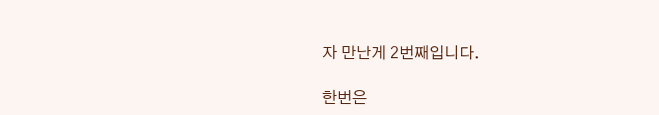자 만난게 2번째입니다.

한번은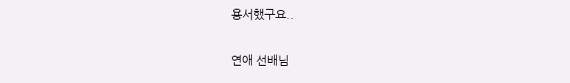용서했구요..

연애 선배님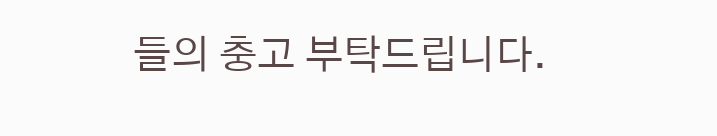들의 충고 부탁드립니다.